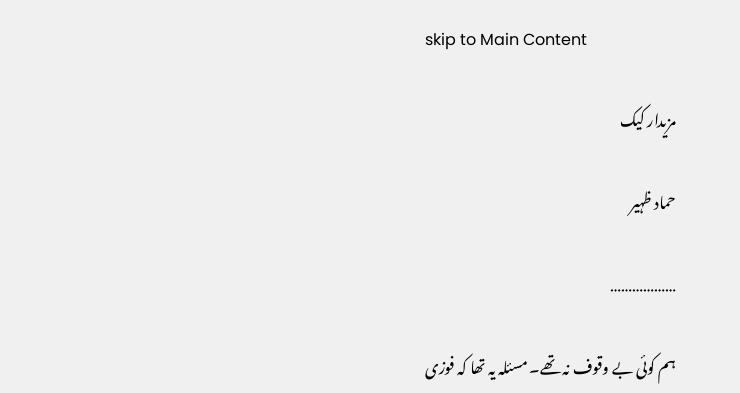skip to Main Content

مزیدار کیک

حماد ظہیر

………………

ہم کوئی بے وقوف نہ تھے۔ مسئلہ یہ تھا کہ فوزی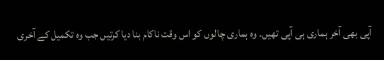آپی بھی آخر ہماری ہی آپی تھیں۔ وہ ہماری چالوں کو اس وقت ناکام بنا دیا کرتیں جب وہ تکمیل کے آخری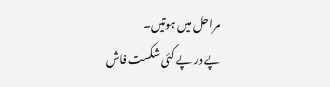مراحل میں ہوتیں۔
پے در پے کئی شکست فاش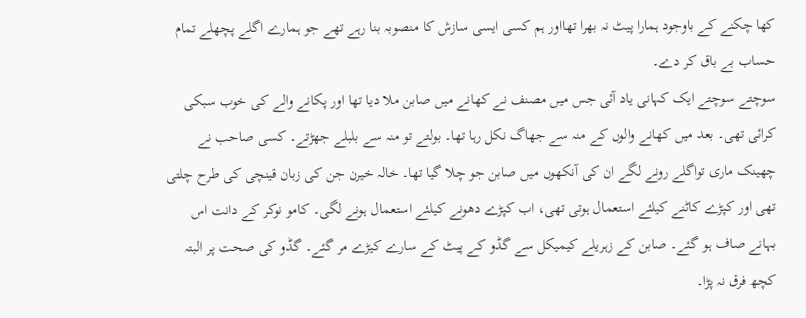کھا چکنے کے باوجود ہمارا پیٹ نہ بھرا تھااور ہم کسی ایسی سازش کا منصوبہ بنا رہے تھے جو ہمارے اگلے پچھلے تمام حساب بے باق کر دے۔
سوچتے سوچتے ایک کہانی یاد آئی جس میں مصنف نے کھانے میں صابن ملا دیا تھا اور پکانے والے کی خوب سبکی کرائی تھی۔ بعد میں کھانے والوں کے منہ سے جھاگ نکل رہا تھا۔ بولتے تو منہ سے بلبلے جھڑتے۔ کسی صاحب نے چھینک ماری تواگلے رونے لگے ان کی آنکھوں میں صابن جو چلا گیا تھا۔ خالہ خیرن جن کی زبان قینچی کی طرح چلتی تھی اور کپڑے کاٹنے کیلئے استعمال ہوتی تھی، اب کپڑے دھونے کیلئے استعمال ہونے لگی۔ کامو نوکر کے دانت اس بہانے صاف ہو گئے۔ صابن کے زہریلے کیمیکل سے گڈو کے پیٹ کے سارے کیڑے مر گئے۔ گڈو کی صحت پر البتہ کچھ فرق نہ پڑا۔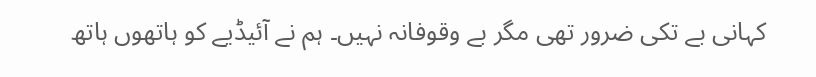کہانی بے تکی ضرور تھی مگر بے وقوفانہ نہیں۔ ہم نے آئیڈیے کو ہاتھوں ہاتھ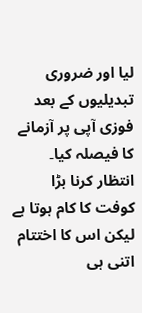لیا اور ضروری تبدیلیوں کے بعد فوزی آپی پر آزمانے کا فیصلہ کیا۔
انتظار کرنا بڑا کوفت کا کام ہوتا ہے لیکن اس کا اختتام اتنی ہی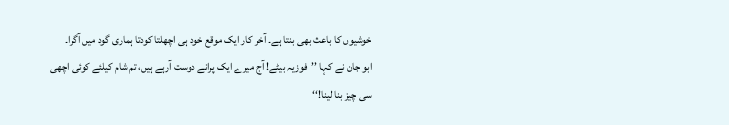خوشیوں کا باعث بھی بنتا ہے۔ آخر کار ایک موقع خود ہی اچھلتا کودتا ہماری گود میں آگرا۔
ابو جان نے کہا ’’فوزیہ بیٹے! آج میرے ایک پرانے دوست آرہے ہیں، تم شام کیلئے کوئی اچھی سی چیز بنا لینا!‘‘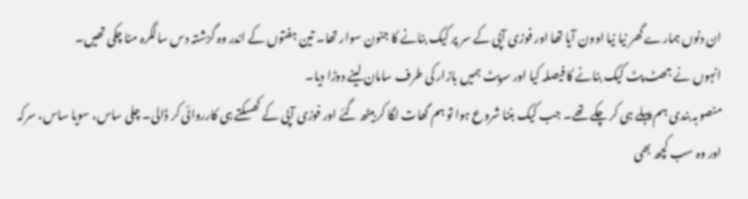ان دنوں ہمارے گھر نیا نیا اوون آیا تھا اور فوزی آپی کے سر پر کیک بنانے کا جنون سوار تھا۔ تین ہفتوں کے اندر وہ گزشتہ دس سالگرہ منا چکی تھیں۔
انہوں نے جھٹ پٹ کیک بنانے کا فیصلہ کیا اور سرپٹ ہمیں بازار کی طرف سامان لینے دوڑا دیا۔
منصوبہ بندی ہم پہلے ہی کر چکے تھے۔ جب کیک بننا شروع ہوا تو ہم گھات لگا کر بیٹھ گئے اور فوزی آپی کے کھسکتے ہی کارروائی کر ڈالی۔ چلی ساس، سویا ساس، سرکہ اور وہ سب کچھ بھی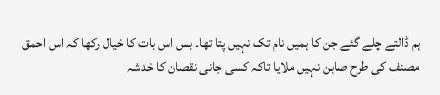ہم ڈالتے چلے گئے جن کا ہمیں نام تک نہیں پتا تھا۔ بس اس بات کا خیال رکھا کہ اس احمق مصنف کی طرح صابن نہیں ملایا تاکہ کسی جانی نقصان کا خدشہ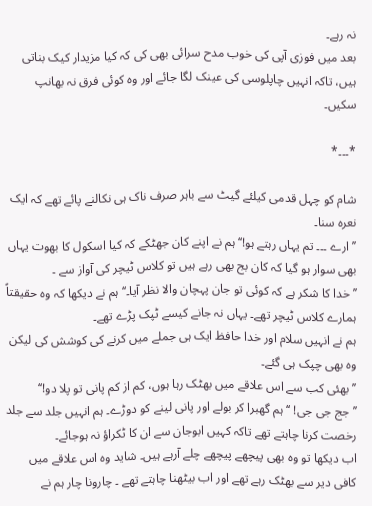نہ رہے۔
بعد میں فوزی آپی کی خوب مدح سرائی بھی کی کہ کیا مزیدار کیک بناتی ہیں، تاکہ انہیں چاپلوسی کی عینک لگا جائے اور وہ کوئی فرق نہ بھانپ سکیں۔

*۔۔۔*

شام کو چہل قدمی کیلئے گیٹ سے باہر صرف ناک ہی نکالنے پائے تھے کہ ایک نعرہ سنا۔
’’ارے ۔۔۔ تم یہاں رہتے ہو!‘‘ ہم نے اپنے کان جھٹکے کہ کیا اسکول کا بھوت یہاں بھی سوار ہو گیا کہ کان بج بھی رہے ہیں تو کلاس ٹیچر کی آواز سے ۔
’’خدا کا شکر ہے کہ کوئی تو جان پہچان والا نظر آیا۔‘‘ ہم نے دیکھا کہ وہ حقیقتاً ہمارے کلاس ٹیچر تھے۔ یہاں نہ جانے کیسے ٹپک پڑے تھے۔
ہم نے انہیں سلام اور خدا حافظ ایک ہی جملے میں کرنے کی کوشش کی لیکن وہ بھی چپک ہی گئے۔
’’ بھئی کب سے اس علاقے میں بھٹک رہا ہوں، کم از کم پانی تو پلا دو!‘‘
’’ جج جی جی! ‘‘ ہم گھبرا کر بولے اور پانی لینے کو دوڑے۔ ہم انہیں جلد سے جلد رخصت کرنا چاہتے تھے تاکہ کہیں ابوجان سے ان کا ٹکراؤ نہ ہوجائے۔
اب دیکھا تو وہ بھی پیچھے پیچھے چلے آرہے ہیں۔ شاید وہ اس علاقے میں کافی دیر سے بھٹک رہے تھے اور اب بیٹھنا چاہتے تھے ۔ چارونا چار ہم نے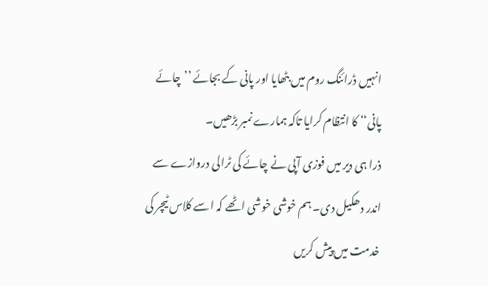انہیں ڈرائنگ روم میں بٹھایا اور پانی کے بجائے ’’چائے پانی‘‘ کا انتظام کرایا تاکہ ہمارے نمبر بڑھیں۔
ذرا ہی دیر میں فوزی آپی نے چائے کی ٹرالی دروازے سے اندر دھکیل دی۔ ہم خوشی خوشی اٹھے کہ اسے کلاس ٹیچر کی خدمت میں پیش کریں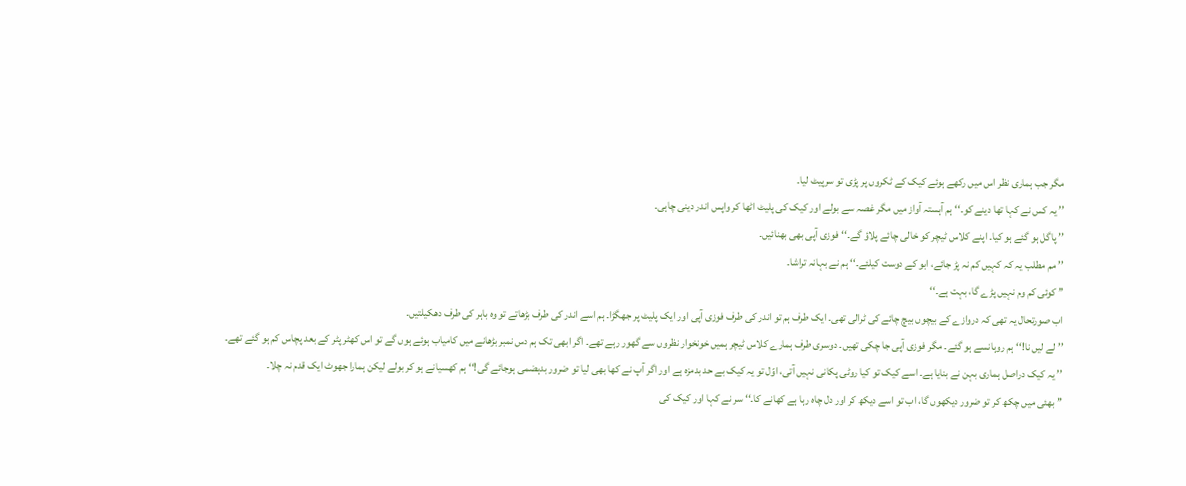مگر جب ہماری نظر اس میں رکھے ہوئے کیک کے ٹکروں پر پڑی تو سرپیٹ لیا۔
’’ یہ کس نے کہا تھا دینے کو۔‘‘ ہم آہستہ آواز میں مگر غصہ سے بولے اور کیک کی پلیٹ اٹھا کر واپس اندر دینی چاہی۔
’’ پاگل ہو گئے ہو کیا۔ اپنے کلاس ٹیچر کو خالی چائے پلاؤ گے۔‘‘ فوزی آپی بھی بھنائیں۔
’’ مم مطلب یہ کہ کہیں کم نہ پڑ جائے، ابو کے دوست کیلئے۔‘‘ ہم نے بہانہ تراشا۔
’’ کوئی کم وم نہیں پڑے گا، بہت ہے۔‘‘
اب صورتحال یہ تھی کہ دروازے کے بیچوں بیچ چائے کی ٹرالی تھی۔ ایک طرف ہم تو اندر کی طرف فوزی آپی اور ایک پلیٹ پر جھگڑا۔ ہم اسے اندر کی طرف بڑھاتے تو وہ باہر کی طرف دھکیلتیں۔
’’ لے لیں نا!‘‘ ہم روہانسے ہو گئے۔ مگر فوزی آپی جا چکی تھیں۔ دوسری طرف ہمارے کلاس ٹیچر ہمیں خونخوار نظروں سے گھور رہے تھے۔ اگر ابھی تک ہم دس نمبر بڑھانے میں کامیاب ہوئے ہوں گے تو اس کھٹر پٹر کے بعد پچاس کم ہو گئے تھے۔
’’ یہ کیک دراصل ہماری بہن نے بنایا ہے۔ اسے کیک تو کیا روٹی پکانی نہیں آتی، اوّل تو یہ کیک بے حد بدمزہ ہے اور اگر آپ نے کھا بھی لیا تو ضرور بدہضمی ہوجائے گی!‘‘ ہم کھسیانے ہو کر بولے لیکن ہمارا جھوٹ ایک قدم نہ چلا۔
’’ بھئی میں چکھ کر تو ضرور دیکھوں گا، اب تو اسے دیکھ کر اور دل چاہ رہا ہے کھانے کا۔‘‘ سر نے کہا اور کیک کی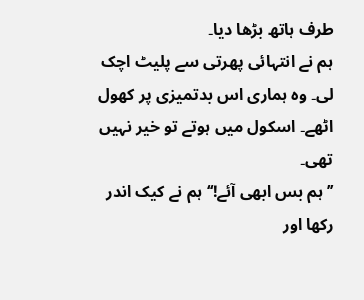طرف ہاتھ بڑھا دیا۔
ہم نے انتہائی پھرتی سے پلیٹ اچک لی۔ وہ ہماری اس بدتمیزی پر کھول اٹھے۔ اسکول میں ہوتے تو خیر نہیں تھی۔
’’ ہم بس ابھی آئے!‘‘ ہم نے کیک اندر رکھا اور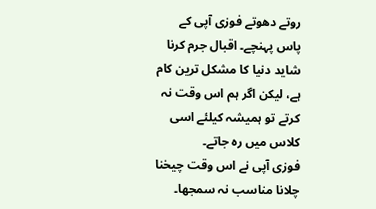روتے دھوتے فوزی آپی کے پاس پہنچے۔ اقبال جرم کرنا شاید دنیا کا مشکل ترین کام ہے، لیکن اگر ہم اس وقت نہ کرتے تو ہمیشہ کیلئے اسی کلاس میں رہ جاتے۔
فوزی آپی نے اس وقت چیخنا چلانا مناسب نہ سمجھا۔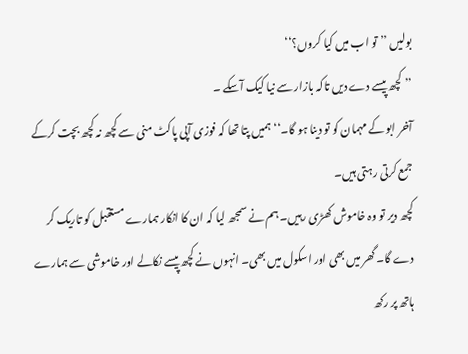بولیں ’’تو اب میں کیا کروں؟‘‘
’’ کچھ پیسے دے دیں تاکہ بازار سے نیا کیک آسکے ۔
آخر ابو کے مہمان کو تو دینا ہو گا۔‘‘ ہمیں پتا تھا کہ فوزی آپی پاکٹ منی سے کچھ نہ کچھ بچت کرکے جمع کرتی رہتی ہیں۔
کچھ دیر تو وہ خاموش کھڑی رہیں۔ ہم نے سمجھ لیا کہ ان کا انکار ہمارے مستقبل کو تاریک کر دے گا۔ گھر میں بھی اور اسکول میں بھی۔ انہوں نے کچھ پیسے نکالے اور خاموشی سے ہمارے ہاتھ پر رکھ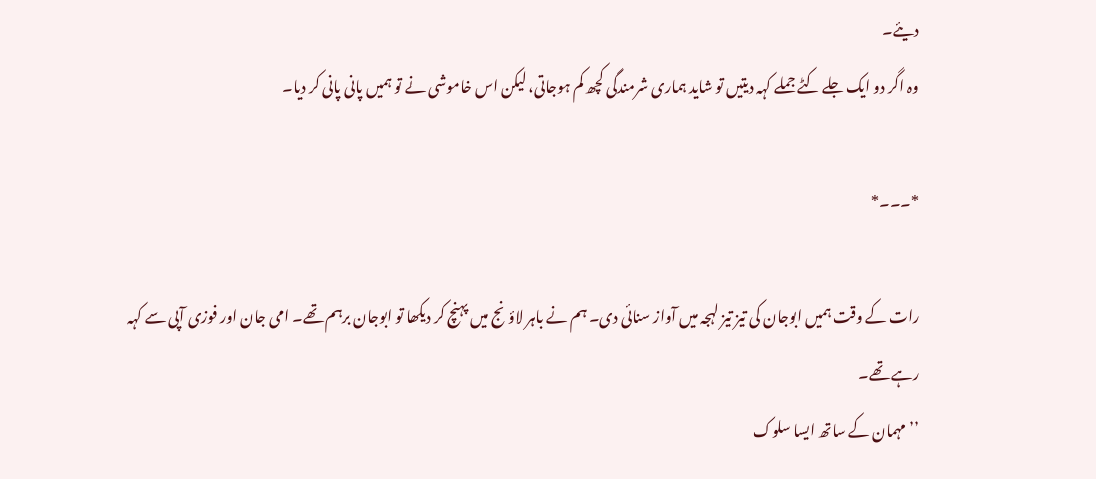دیئے۔
وہ اگر دو ایک جلے کٹے جملے کہہ دیتیں تو شاید ہماری شرمندگی کچھ کم ہوجاتی، لیکن اس خاموشی نے تو ہمیں پانی پانی کر دیا۔

*۔۔۔*

رات کے وقت ہمیں ابوجان کی تیز تیز لہجہ میں آواز سنائی دی۔ ہم نے باہر لاؤنج میں پہنچ کر دیکھا تو ابوجان برہم تھے۔ امی جان اور فوزی آپی سے کہہ رہے تھے۔
’’ مہمان کے ساتھ ایسا سلوک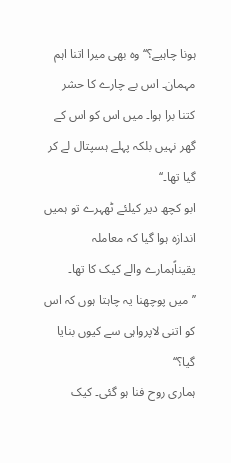ہونا چاہیے؟‘‘ وہ بھی میرا اتنا اہم مہمان۔ اس بے چارے کا حشر کتنا برا ہوا۔ میں اس کو اس کے گھر نہیں بلکہ پہلے ہسپتال لے کر گیا تھا۔‘‘
ابو کچھ دیر کیلئے ٹھہرے تو ہمیں اندازہ ہوا گیا کہ معاملہ یقیناًہمارے والے کیک کا تھا۔
’’ میں پوچھنا یہ چاہتا ہوں کہ اس کو اتنی لاپرواہی سے کیوں بنایا گیا؟‘‘
ہماری روح فنا ہو گئی۔ کیک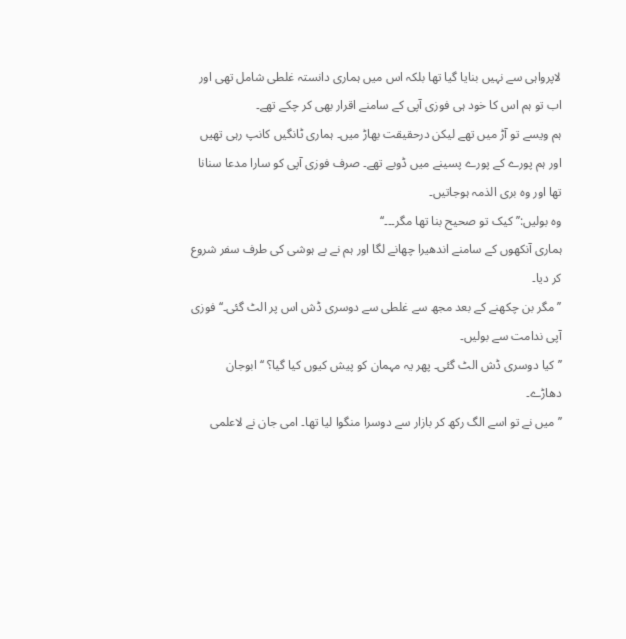لاپرواہی سے نہیں بنایا گیا تھا بلکہ اس میں ہماری دانستہ غلطی شامل تھی اور اب تو ہم اس کا خود ہی فوزی آپی کے سامنے اقرار بھی کر چکے تھے۔
ہم ویسے تو آڑ میں تھے لیکن درحقیقت بھاڑ میں۔ ہماری ٹانگیں کانپ رہی تھیں اور ہم پورے کے پورے پسینے میں ڈوبے تھے۔ صرف فوزی آپی کو سارا مدعا سنانا تھا اور وہ بری الذمہ ہوجاتیں۔
وہ بولیں:’’ کیک تو صحیح بنا تھا مگر۔۔۔‘‘
ہماری آنکھوں کے سامنے اندھیرا چھانے لگا اور ہم نے بے ہوشی کی طرف سفر شروع کر دیا۔
’’مگر بن چکھنے کے بعد مجھ سے غلطی سے دوسری ڈش اس پر الٹ گئی۔‘‘ فوزی آپی ندامت سے بولیں۔
’’ کیا دوسری ڈش الٹ گئی۔ پھر یہ مہمان کو پیش کیوں کیا گیا؟ ‘‘ ابوجان دھاڑے۔
’’ میں نے تو اسے الگ رکھ کر بازار سے دوسرا منگوا لیا تھا۔ امی جان نے لاعلمی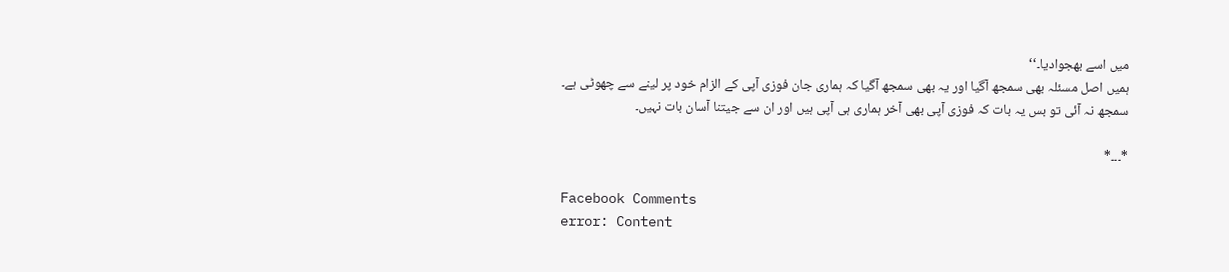میں اسے بھجوادیا۔‘‘
ہمیں اصل مسئلہ بھی سمجھ آگیا اور یہ بھی سمجھ آگیا کہ ہماری جان فوزی آپی کے الزام خود پر لینے سے چھوٹی ہے۔
سمجھ نہ آئی تو بس یہ بات کہ فوزی آپی بھی آخر ہماری ہی آپی ہیں اور ان سے جیتنا آسان بات نہیں۔

*۔۔۔*

Facebook Comments
error: Content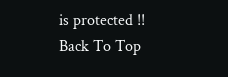is protected !!
Back To Top